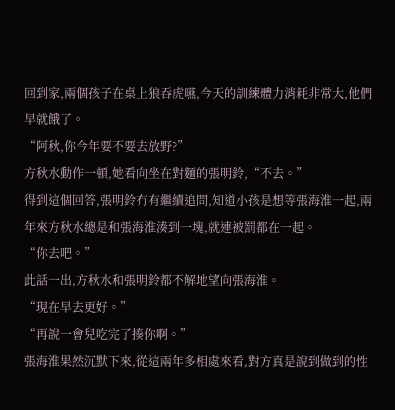回到家,兩個孩子在桌上狼吞虎嚥,今天的訓練體力消耗非常大,他們早就餓了。
“阿秋,你今年要不要去放野?”
方秋水動作一頓,她看向坐在對麵的張明鈴,“不去。”
得到這個回答,張明鈴冇有繼續追問,知道小孩是想等張海淮一起,兩年來方秋水總是和張海淮湊到一塊,就連被罰都在一起。
“你去吧。”
此話一出,方秋水和張明鈴都不解地望向張海淮。
“現在早去更好。”
“再說一會兒吃完了揍你啊。”
張海淮果然沉默下來,從這兩年多相處來看,對方真是說到做到的性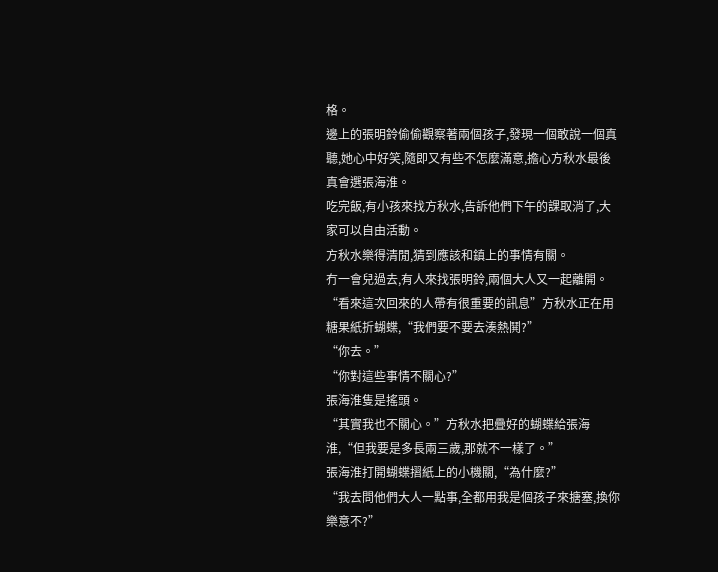格。
邊上的張明鈴偷偷觀察著兩個孩子,發現一個敢說一個真聽,她心中好笑,隨即又有些不怎麼滿意,擔心方秋水最後真會選張海淮。
吃完飯,有小孩來找方秋水,告訴他們下午的課取消了,大家可以自由活動。
方秋水樂得清閒,猜到應該和鎮上的事情有關。
冇一會兒過去,有人來找張明鈴,兩個大人又一起離開。
“看來這次回來的人帶有很重要的訊息”方秋水正在用糖果紙折蝴蝶,“我們要不要去湊熱鬨?”
“你去。”
“你對這些事情不關心?”
張海淮隻是搖頭。
“其實我也不關心。”方秋水把疊好的蝴蝶給張海淮,“但我要是多長兩三歲,那就不一樣了。”
張海淮打開蝴蝶摺紙上的小機關,“為什麼?”
“我去問他們大人一點事,全都用我是個孩子來搪塞,換你樂意不?”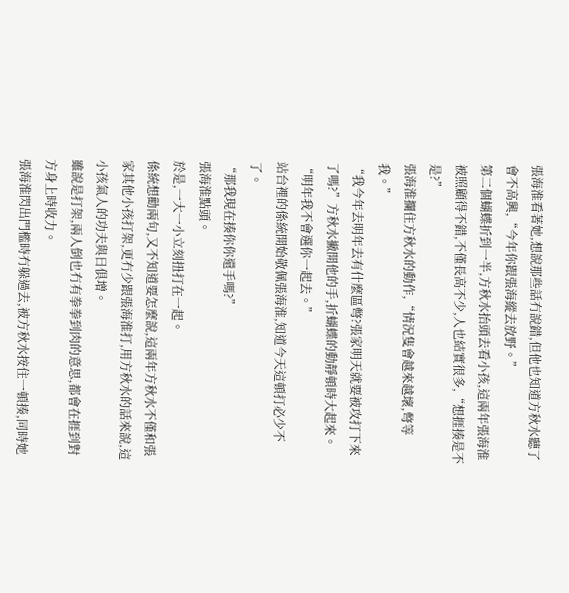張海淮看著她,想說那些話冇說錯,但他也知道方秋水聽了會不高興,“今年你跟張海縱去放野。”
第二個蝴蝶折到一半,方秋水抬頭去看小孩,這兩年張海淮被照顧得不錯,不僅長高不少,人也結實很多,“想捱揍是不是?”
張海淮攔住方秋水的動作,“情況隻會越來越壞,彆等我。”
“我今年去明年去有什麼區彆?張家明天就要被攻打下來了嗎?”方秋水撇開他的手,折蝴蝶的動靜頓時大起來。
“明年我不會選你一起去。”
站台裡的係統開始敬佩張海淮,知道今天這頓打必少不了。
“那我現在揍你你還手嗎?”
張海淮點頭。
於是,一大一小立刻扭打在一起。
係統想勸兩句,又不知道要怎麼說,這兩年方秋水不僅和張家其他小孩打架,更冇少跟張海淮打,用方秋水的話來說,這小孩氣人的功夫與日俱增。
雖說是打架,兩人倒也冇有拳拳到肉的意思,都會在捱到對方身上時收力。
張海淮閃出門檻時冇躲過去,被方秋水按住一頓揍,同時她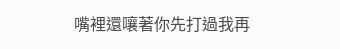嘴裡還嚷著你先打過我再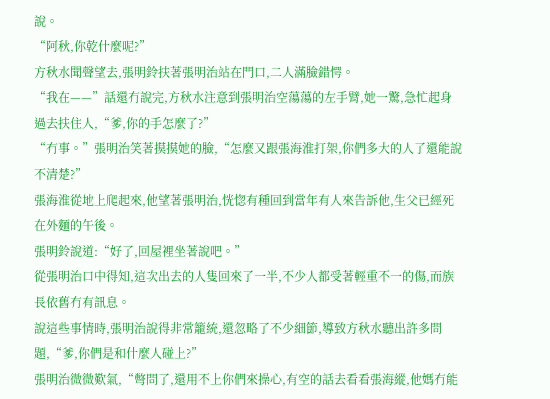說。
“阿秋,你乾什麼呢?”
方秋水聞聲望去,張明鈴扶著張明治站在門口,二人滿臉錯愕。
“我在——”話還冇說完,方秋水注意到張明治空蕩蕩的左手臂,她一驚,急忙起身過去扶住人,“爹,你的手怎麼了?”
“冇事。”張明治笑著摸摸她的臉,“怎麼又跟張海淮打架,你們多大的人了還能說不清楚?”
張海淮從地上爬起來,他望著張明治,恍惚有種回到當年有人來告訴他,生父已經死在外麵的午後。
張明鈴說道:“好了,回屋裡坐著說吧。”
從張明治口中得知,這次出去的人隻回來了一半,不少人都受著輕重不一的傷,而族長依舊冇有訊息。
說這些事情時,張明治說得非常籠統,還忽略了不少細節,導致方秋水聽出許多問題,“爹,你們是和什麼人碰上?”
張明治微微歎氣,“彆問了,還用不上你們來操心,有空的話去看看張海縱,他媽冇能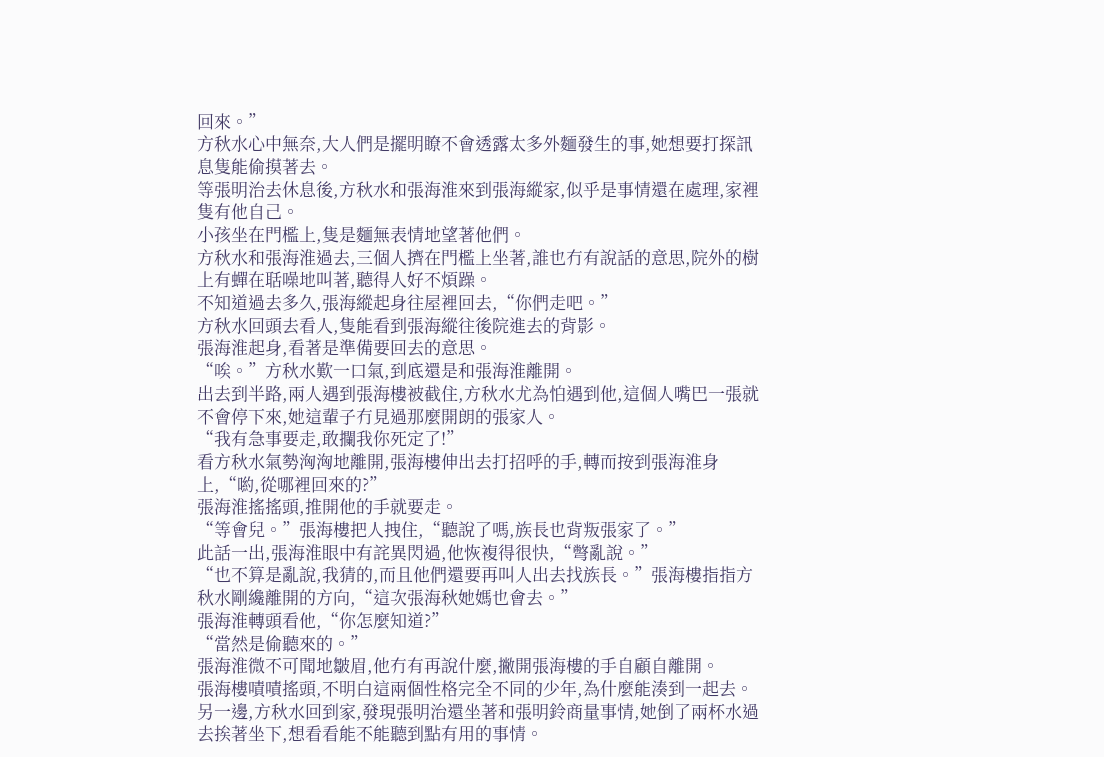回來。”
方秋水心中無奈,大人們是擺明瞭不會透露太多外麵發生的事,她想要打探訊息隻能偷摸著去。
等張明治去休息後,方秋水和張海淮來到張海縱家,似乎是事情還在處理,家裡隻有他自己。
小孩坐在門檻上,隻是麵無表情地望著他們。
方秋水和張海淮過去,三個人擠在門檻上坐著,誰也冇有說話的意思,院外的樹上有蟬在聒噪地叫著,聽得人好不煩躁。
不知道過去多久,張海縱起身往屋裡回去,“你們走吧。”
方秋水回頭去看人,隻能看到張海縱往後院進去的背影。
張海淮起身,看著是準備要回去的意思。
“唉。”方秋水歎一口氣,到底還是和張海淮離開。
出去到半路,兩人遇到張海樓被截住,方秋水尤為怕遇到他,這個人嘴巴一張就不會停下來,她這輩子冇見過那麼開朗的張家人。
“我有急事要走,敢攔我你死定了!”
看方秋水氣勢洶洶地離開,張海樓伸出去打招呼的手,轉而按到張海淮身上,“喲,從哪裡回來的?”
張海淮搖搖頭,推開他的手就要走。
“等會兒。”張海樓把人拽住,“聽說了嗎,族長也背叛張家了。”
此話一出,張海淮眼中有詫異閃過,他恢複得很快,“彆亂說。”
“也不算是亂說,我猜的,而且他們還要再叫人出去找族長。”張海樓指指方秋水剛纔離開的方向,“這次張海秋她媽也會去。”
張海淮轉頭看他,“你怎麼知道?”
“當然是偷聽來的。”
張海淮微不可聞地皺眉,他冇有再說什麼,撇開張海樓的手自顧自離開。
張海樓嘖嘖搖頭,不明白這兩個性格完全不同的少年,為什麼能湊到一起去。
另一邊,方秋水回到家,發現張明治還坐著和張明鈴商量事情,她倒了兩杯水過去挨著坐下,想看看能不能聽到點有用的事情。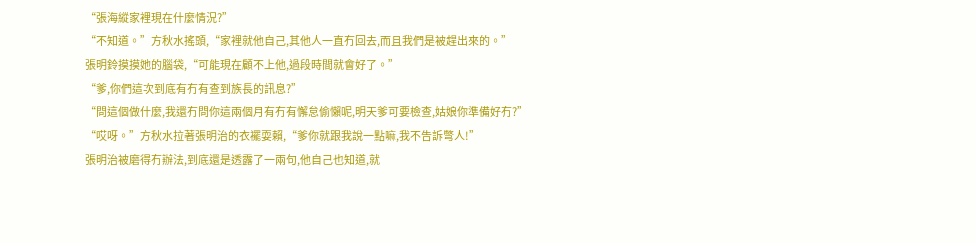“張海縱家裡現在什麼情況?”
“不知道。”方秋水搖頭,“家裡就他自己,其他人一直冇回去,而且我們是被趕出來的。”
張明鈴摸摸她的腦袋,“可能現在顧不上他,過段時間就會好了。”
“爹,你們這次到底有冇有查到族長的訊息?”
“問這個做什麼,我還冇問你這兩個月有冇有懈怠偷懶呢,明天爹可要檢查,姑娘你準備好冇?”
“哎呀。”方秋水拉著張明治的衣襬耍賴,“爹你就跟我說一點嘛,我不告訴彆人!”
張明治被磨得冇辦法,到底還是透露了一兩句,他自己也知道,就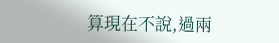算現在不說,過兩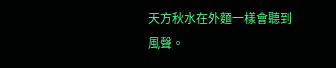天方秋水在外麵一樣會聽到風聲。